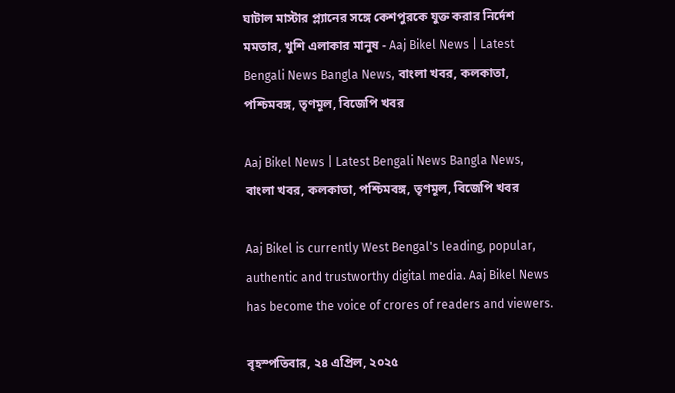ঘাটাল মাস্টার প্ল্যানের সঙ্গে কেশপুরকে যুক্ত করার নির্দেশ মমতার, খুশি এলাকার মানুষ - Aaj Bikel News | Latest Bengali News Bangla News, বাংলা খবর, কলকাতা, পশ্চিমবঙ্গ, তৃণমূল, বিজেপি খবর

Aaj Bikel News | Latest Bengali News Bangla News, বাংলা খবর, কলকাতা, পশ্চিমবঙ্গ, তৃণমূল, বিজেপি খবর

Aaj Bikel is currently West Bengal's leading, popular, authentic and trustworthy digital media. Aaj Bikel News has become the voice of crores of readers and viewers.

বৃহস্পতিবার, ২৪ এপ্রিল, ২০২৫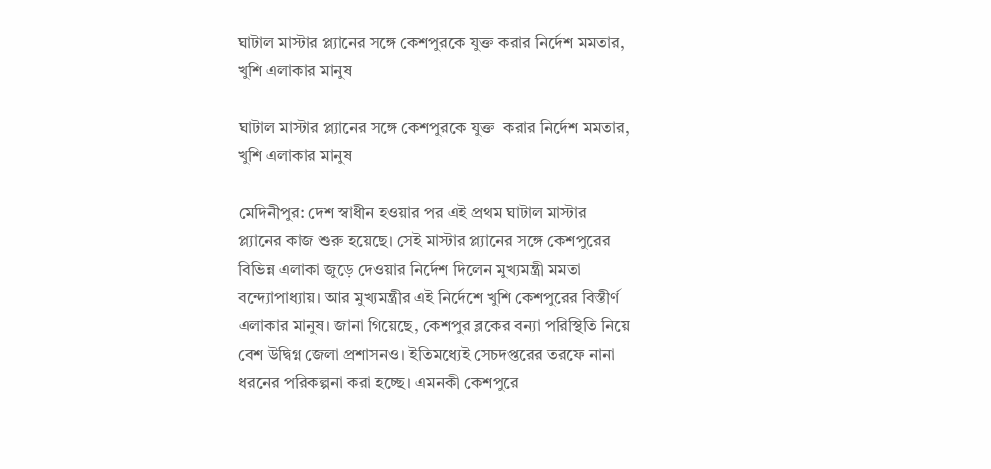ঘাটাল মাস্টার প্ল্যানের সঙ্গে কেশপুরকে যুক্ত করার নির্দেশ মমতার, খুশি এলাকার মানুষ

ঘাটাল মাস্টার প্ল্যানের সঙ্গে কেশপুরকে যুক্ত  করার নির্দেশ মমতার, খুশি এলাকার মানুষ

মেদিনীপুর: দেশ স্বাধীন হওয়ার পর এই প্রথম ঘাটাল মাস্টার প্ল্যানের কাজ শুরু হয়েছে। সেই মাস্টার প্ল্যানের সঙ্গে কেশপুরের বিভিন্ন এলাকা জুড়ে দেওয়ার নির্দেশ দিলেন মুখ্যমন্ত্রী মমতা বন্দ্যোপাধ্যায়। আর মুখ্যমন্ত্রীর এই নির্দেশে খুশি কেশপুরের বিস্তীর্ণ এলাকার মানুষ। জানা গিয়েছে, কেশপুর ব্লকের বন্যা পরিস্থিতি নিয়ে বেশ উদ্বিগ্ন জেলা প্রশাসনও। ইতিমধ্যেই সেচদপ্তরের তরফে নানা ধরনের পরিকল্পনা করা হচ্ছে। এমনকী কেশপুরে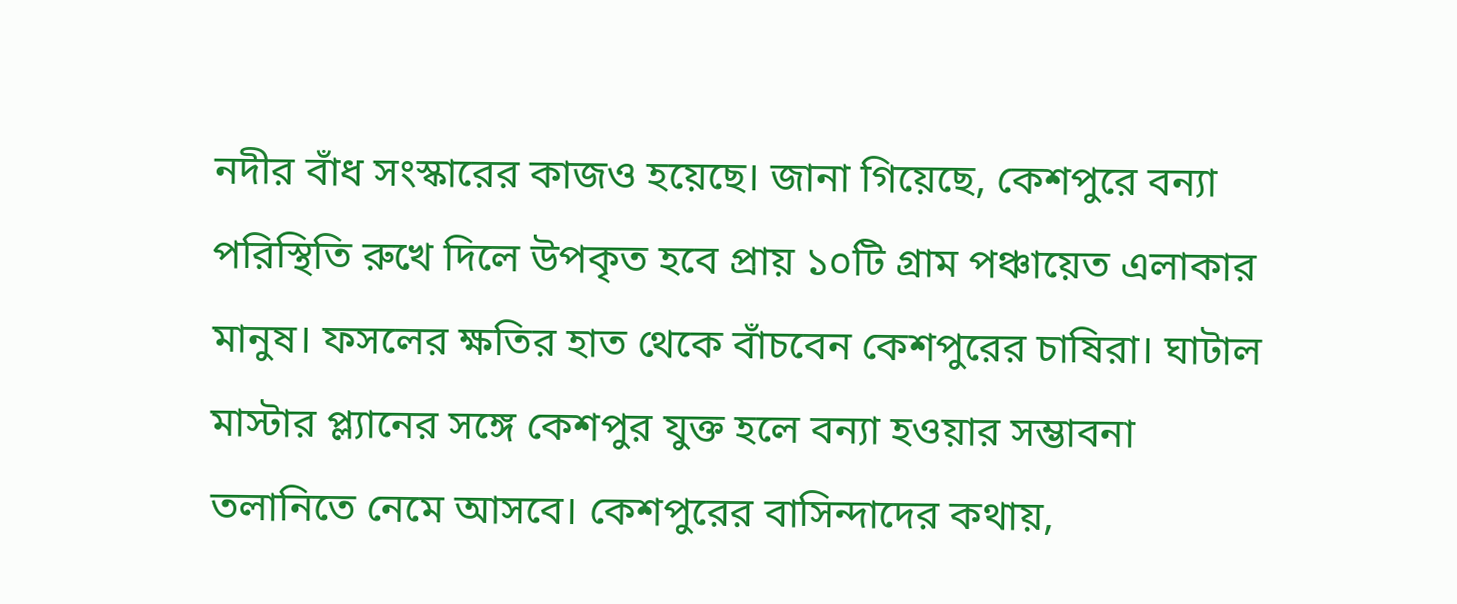নদীর বাঁধ সংস্কারের কাজও হয়েছে। জানা গিয়েছে, কেশপুরে বন্যা পরিস্থিতি রুখে দিলে উপকৃত হবে প্রায় ১০টি গ্রাম পঞ্চায়েত এলাকার মানুষ। ফসলের ক্ষতির হাত থেকে বাঁচবেন কেশপুরের চাষিরা। ঘাটাল মাস্টার প্ল্যানের সঙ্গে কেশপুর যুক্ত হলে বন্যা হওয়ার সম্ভাবনা তলানিতে নেমে আসবে। কেশপুরের বাসিন্দাদের কথায়,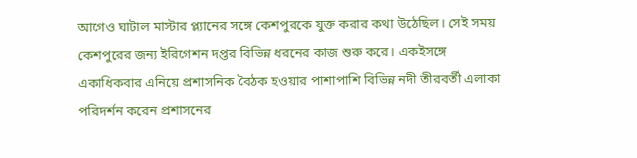আগেও ঘাটাল মাস্টার প্ল্যানের সঙ্গে কেশপুরকে যুক্ত করার কথা উঠেছিল। সেই সময় কেশপুরের জন্য ইরিগেশন দপ্তর বিভিন্ন ধরনের কাজ শুরু করে। একইসঙ্গে একাধিকবার এনিয়ে প্রশাসনিক বৈঠক হওয়ার পাশাপাশি বিভিন্ন নদী তীরবর্তী এলাকা পরিদর্শন করেন প্রশাসনের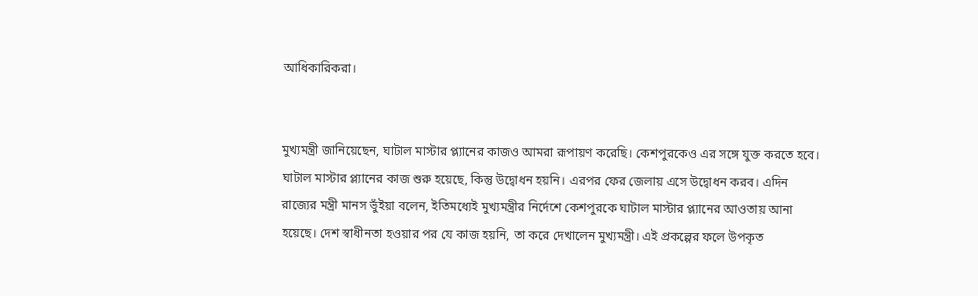আধিকারিকরা।


মুখ্যমন্ত্রী জানিয়েছেন, ঘাটাল মাস্টার প্ল্যানের কাজও আমরা রূপায়ণ করেছি। কেশপুরকেও এর সঙ্গে যুক্ত করতে হবে। ঘাটাল মাস্টার প্ল্যানের কাজ শুরু হয়েছে, কিন্তু উদ্বোধন হয়নি। এরপর ফের জেলায় এসে উদ্বোধন করব। এদিন রাজ্যের মন্ত্রী মানস ভুঁইয়া বলেন, ইতিমধ্যেই মুখ্যমন্ত্রীর নির্দেশে কেশপুরকে ঘাটাল মাস্টার প্ল্যানের আওতায় আনা হয়েছে। দেশ স্বাধীনতা হওয়ার পর যে কাজ হয়নি, তা করে দেখালেন মুখ্যমন্ত্রী। এই প্রকল্পের ফলে উপকৃত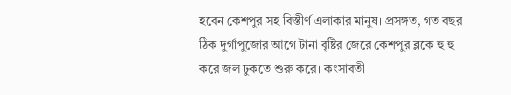হবেন কেশপুর সহ বিস্তীর্ণ এলাকার মানুষ। প্রসঙ্গত, গত বছর ঠিক দুর্গাপুজোর আগে টানা বৃষ্টির জেরে কেশপুর ব্লকে হু হু করে জল ঢুকতে শুরু করে। কংসাবতী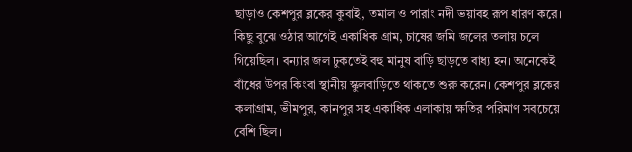ছাড়াও কেশপুর ব্লকের কুবাই, তমাল ও পারাং নদী ভয়াবহ রূপ ধারণ করে। কিছু বুঝে ওঠার আগেই একাধিক গ্রাম, চাষের জমি জলের তলায় চলে গিয়েছিল। বন্যার জল ঢুকতেই বহু মানুষ বাড়ি ছাড়তে বাধ্য হন। অনেকেই বাঁধের উপর কিংবা স্থানীয় স্কুলবাড়িতে থাকতে শুরু করেন। কেশপুর ব্লকের কলাগ্রাম, ভীমপুর, কানপুর সহ একাধিক এলাকায় ক্ষতির পরিমাণ সবচেয়ে বেশি ছিল।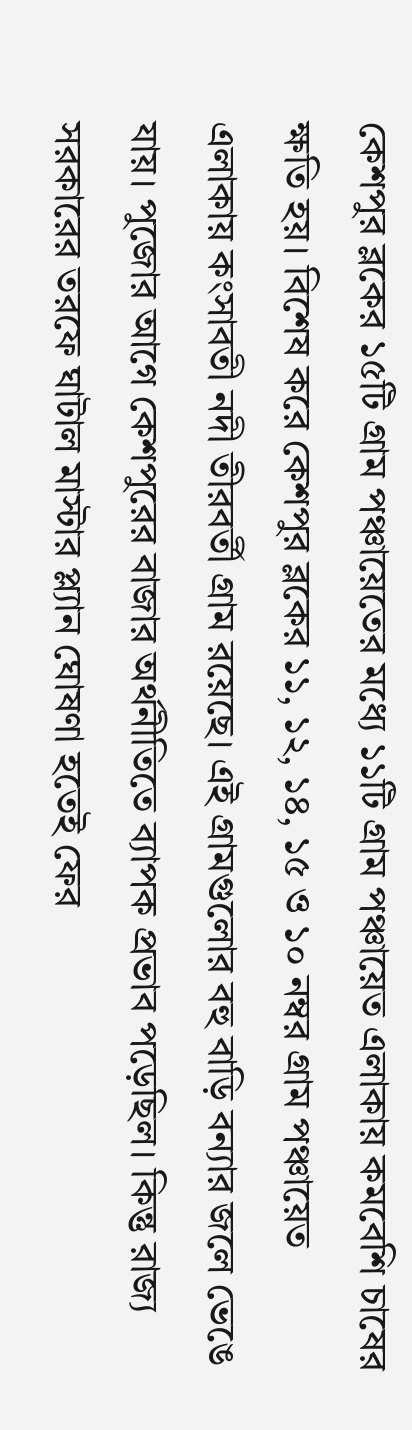কেশপুর ব্লকের ১৫টি গ্রাম পঞ্চায়েতের মধ্যে ১১টি গ্রাম পঞ্চায়েত এলাকায় কমবেশি চাষের ক্ষতি হয়। বিশেষ করে কেশপুর ব্লকের ১১, ১২, ১৪, ১৫ ও ১০ নম্বর গ্রাম পঞ্চায়েত এলাকায় কংসাবতী নদী তীরবর্তী গ্রাম রয়েছে। এই গ্রামগুলোর বহু বাড়ি বন্যার জলে ভেঙে যায়। পুজোর আগে কেশপুরের বাজার অর্থনীতিতে ব্যাপক প্রভাব পড়েছিল। কিন্তু রাজ্য সরকারের তরফে ঘাটাল মাস্টার প্ল্যান ঘোষণা হতেই ফের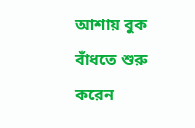আশায় বুক বাঁধতে শুরু করেন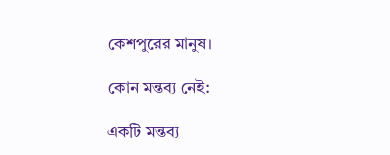কেশপুরের মানুষ।

কোন মন্তব্য নেই:

একটি মন্তব্য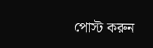পোস্ট করুন